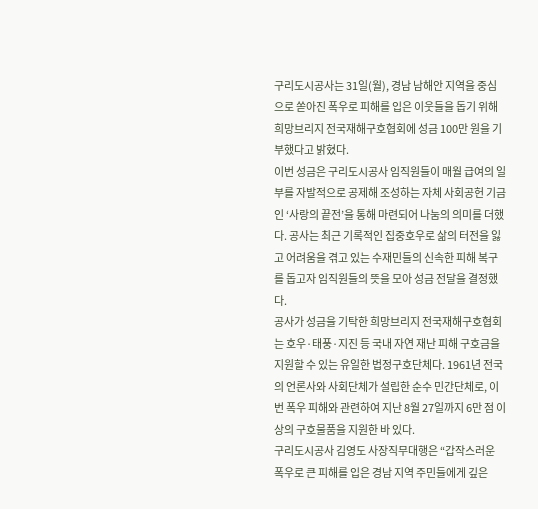구리도시공사는 31일(월), 경남 남해안 지역을 중심으로 쏟아진 폭우로 피해를 입은 이웃들을 돕기 위해 희망브리지 전국재해구호협회에 성금 100만 원을 기부했다고 밝혔다.
이번 성금은 구리도시공사 임직원들이 매월 급여의 일부를 자발적으로 공제해 조성하는 자체 사회공헌 기금인 ‘사랑의 끝전’을 통해 마련되어 나눔의 의미를 더했다. 공사는 최근 기록적인 집중호우로 삶의 터전을 잃고 어려움을 겪고 있는 수재민들의 신속한 피해 복구를 돕고자 임직원들의 뜻을 모아 성금 전달을 결정했다.
공사가 성금을 기탁한 희망브리지 전국재해구호협회는 호우·태풍·지진 등 국내 자연 재난 피해 구호금을 지원할 수 있는 유일한 법정구호단체다. 1961년 전국의 언론사와 사회단체가 설립한 순수 민간단체로, 이번 폭우 피해와 관련하여 지난 8월 27일까지 6만 점 이상의 구호물품을 지원한 바 있다.
구리도시공사 김영도 사장직무대행은 “갑작스러운 폭우로 큰 피해를 입은 경남 지역 주민들에게 깊은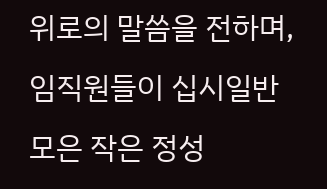위로의 말씀을 전하며, 임직원들이 십시일반 모은 작은 정성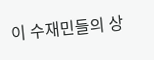이 수재민들의 상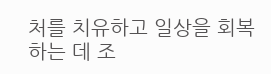처를 치유하고 일상을 회복하는 데 조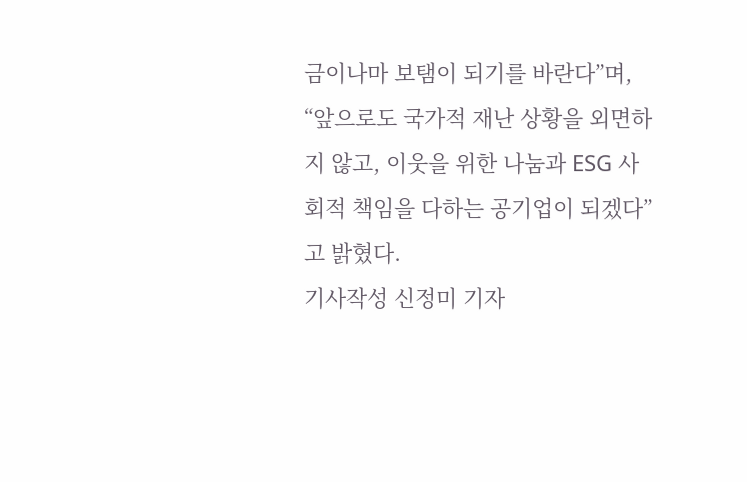금이나마 보탬이 되기를 바란다”며, “앞으로도 국가적 재난 상황을 외면하지 않고, 이웃을 위한 나눔과 ESG 사회적 책임을 다하는 공기업이 되겠다”고 밝혔다.
기사작성 신정미 기자